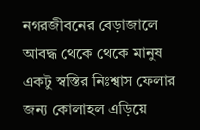নগরজীবনের বেড়াজালে আবদ্ধ থেকে থেকে মানুষ একটু স্বস্তির নিঃশ্বাস ফেলার জন্য কোলাহল এড়িয়ে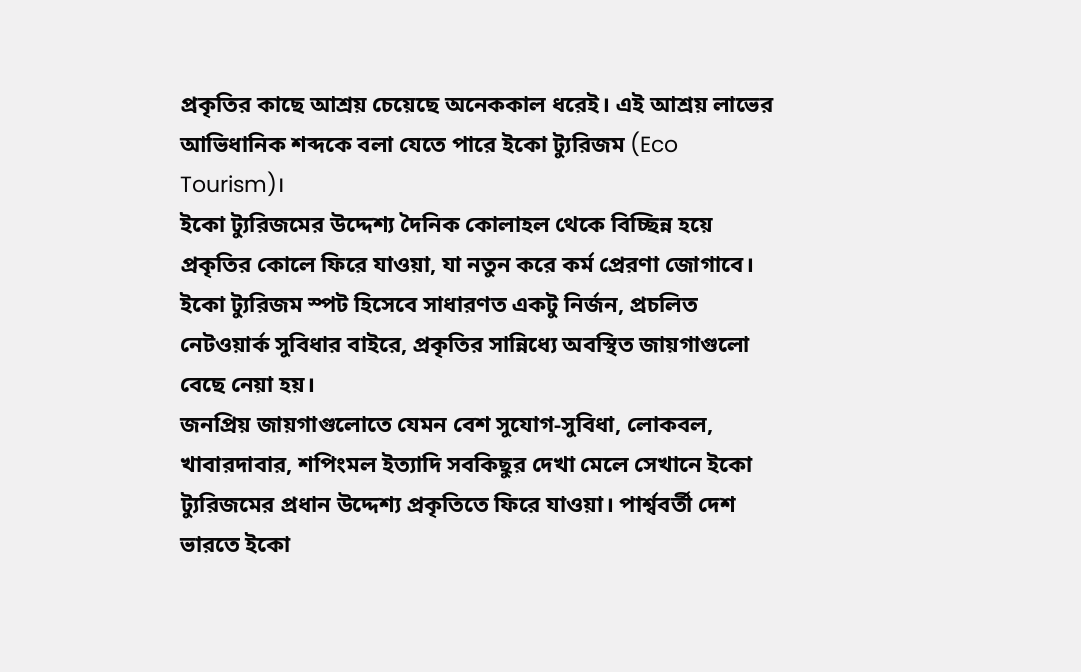প্রকৃতির কাছে আশ্রয় চেয়েছে অনেককাল ধরেই। এই আশ্রয় লাভের আভিধানিক শব্দকে বলা যেতে পারে ইকো ট্যুরিজম (Eco Tourism)।
ইকো ট্যুরিজমের উদ্দেশ্য দৈনিক কোলাহল থেকে বিচ্ছিন্ন হয়ে প্রকৃতির কোলে ফিরে যাওয়া, যা নতুন করে কর্ম প্রেরণা জোগাবে।
ইকো ট্যুরিজম স্পট হিসেবে সাধারণত একটু নির্জন, প্রচলিত নেটওয়ার্ক সুবিধার বাইরে, প্রকৃতির সান্নিধ্যে অবস্থিত জায়গাগুলো বেছে নেয়া হয়।
জনপ্রিয় জায়গাগুলোতে যেমন বেশ সুযোগ-সুবিধা, লোকবল, খাবারদাবার, শপিংমল ইত্যাদি সবকিছুর দেখা মেলে সেখানে ইকো ট্যুরিজমের প্রধান উদ্দেশ্য প্রকৃতিতে ফিরে যাওয়া। পার্শ্ববর্তী দেশ ভারতে ইকো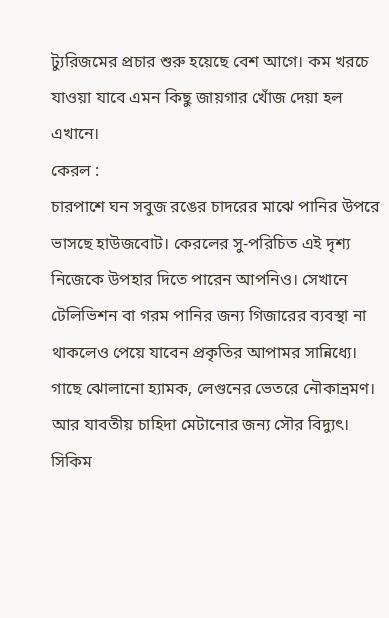ট্যুরিজমের প্রচার শুরু হয়েছে বেশ আগে। কম খরচে যাওয়া যাবে এমন কিছু জায়গার খোঁজ দেয়া হল এখানে।
কেরল :
চারপাশে ঘন সবুজ রঙের চাদরের মাঝে পানির উপরে ভাসছে হাউজবোট। কেরলের সু-পরিচিত এই দৃশ্য নিজেকে উপহার দিতে পারেন আপনিও। সেখানে টেলিভিশন বা গরম পানির জন্য গিজারের ব্যবস্থা না থাকলেও পেয়ে যাবেন প্রকৃতির আপামর সান্নিধ্যে। গাছে ঝোলানো হ্যামক, লেগুনের ভেতরে নৌকাভ্রমণ। আর যাবতীয় চাহিদা মেটানোর জন্য সৌর বিদ্যুৎ।
সিকিম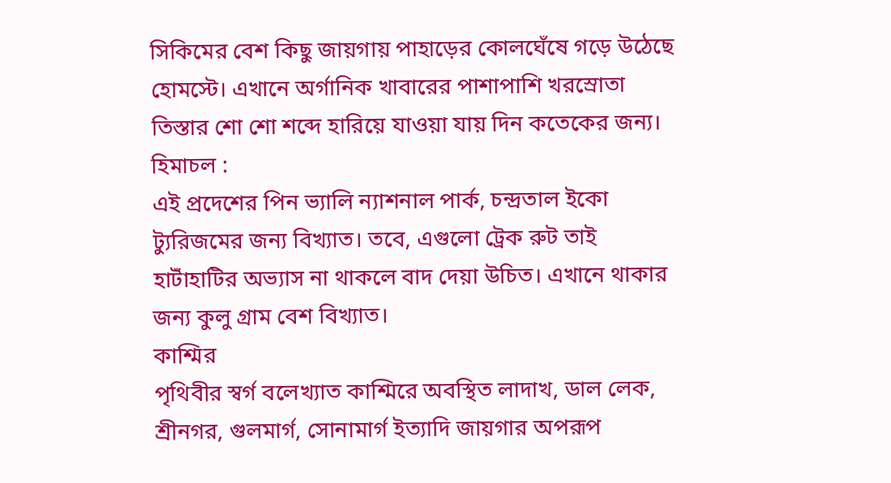সিকিমের বেশ কিছু জায়গায় পাহাড়ের কোলঘেঁষে গড়ে উঠেছে হোমস্টে। এখানে অর্গানিক খাবারের পাশাপাশি খরস্রোতা তিস্তার শো শো শব্দে হারিয়ে যাওয়া যায় দিন কতেকের জন্য।
হিমাচল :
এই প্রদেশের পিন ভ্যালি ন্যাশনাল পার্ক, চন্দ্রতাল ইকো ট্যুরিজমের জন্য বিখ্যাত। তবে, এগুলো ট্রেক রুট তাই হাটাঁহাটির অভ্যাস না থাকলে বাদ দেয়া উচিত। এখানে থাকার জন্য কুলু গ্রাম বেশ বিখ্যাত।
কাশ্মির
পৃথিবীর স্বর্গ বলেখ্যাত কাশ্মিরে অবস্থিত লাদাখ, ডাল লেক, শ্রীনগর, গুলমার্গ, সোনামার্গ ইত্যাদি জায়গার অপরূপ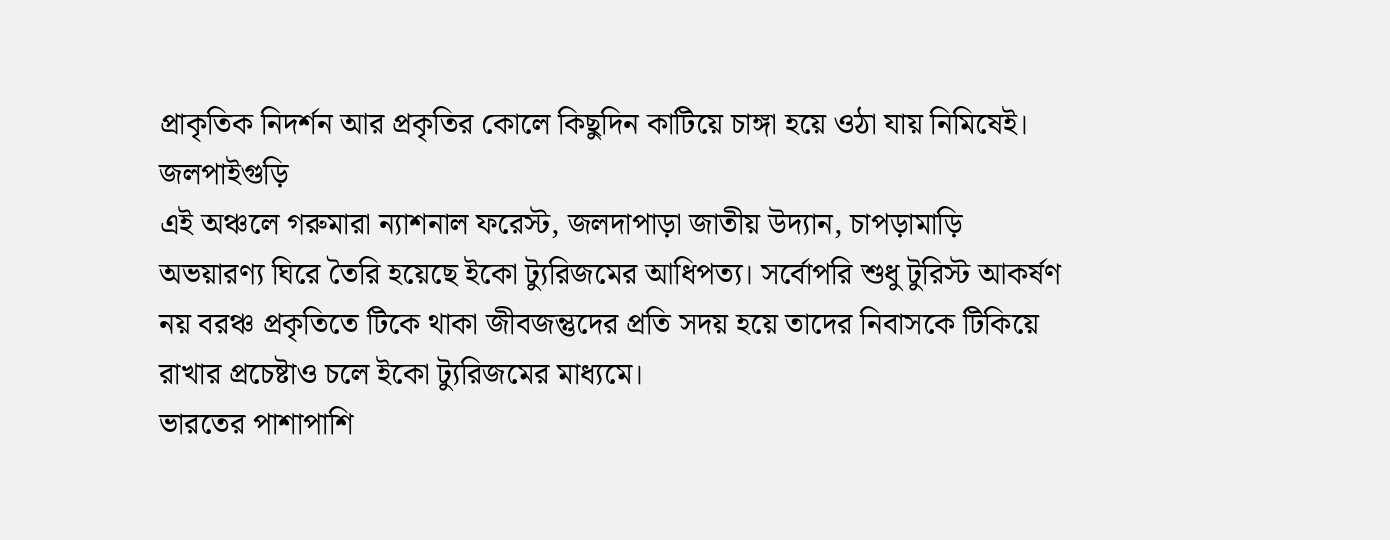প্রাকৃতিক নিদর্শন আর প্রকৃতির কোলে কিছুদিন কাটিয়ে চাঙ্গা হয়ে ওঠা যায় নিমিষেই।
জলপাইগুড়ি
এই অঞ্চলে গরুমারা ন্যাশনাল ফরেস্ট, জলদাপাড়া জাতীয় উদ্যান, চাপড়ামাড়ি অভয়ারণ্য ঘিরে তৈরি হয়েছে ইকো ট্যুরিজমের আধিপত্য। সর্বোপরি শুধু টুরিস্ট আকর্ষণ নয় বরঞ্চ প্রকৃতিতে টিকে থাকা জীবজন্তুদের প্রতি সদয় হয়ে তাদের নিবাসকে টিকিয়ে রাখার প্রচেষ্টাও চলে ইকো ট্যুরিজমের মাধ্যমে।
ভারতের পাশাপাশি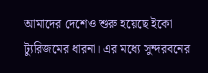আমাদের দেশেও শুরু হয়েছে ইকো ট্যুরিজমের ধারনা। এর মধ্যে সুন্দরবনের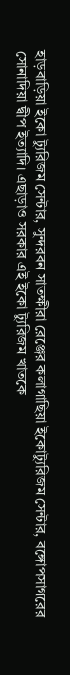হাড়বাড়িয়া ইকো ট্যুরিজম সেন্টার, সুন্দরবন সাতক্ষীরা রেঞ্জের কলাগাছিয়া ইকোট্যুরিজম সেন্টার, বঙ্গোপসাগরের সোনাদিয়া দ্বীপ ইত্যাদি। এছাড়াও সরকার এই ইকো ট্যুরিজম খাতকে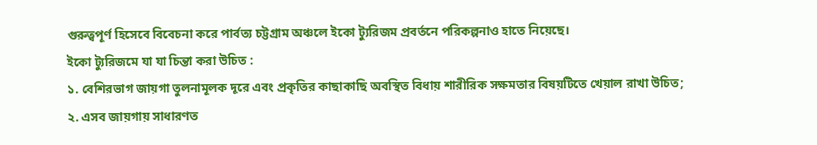গুরুত্বপূর্ণ হিসেবে বিবেচনা করে পার্বত্য চট্টগ্রাম অঞ্চলে ইকো ট্যুরিজম প্রবর্তনে পরিকল্পনাও হাতে নিয়েছে।
ইকো ট্যুরিজমে যা যা চিন্তা করা উচিত :
১. বেশিরভাগ জায়গা তুলনামূলক দূরে এবং প্রকৃতির কাছাকাছি অবস্থিত বিধায় শারীরিক সক্ষমতার বিষয়টিতে খেয়াল রাখা উচিত;
২. এসব জায়গায় সাধারণত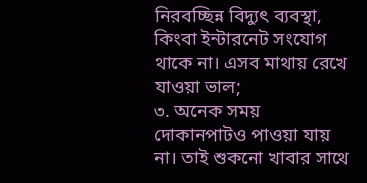নিরবচ্ছিন্ন বিদ্যুৎ ব্যবস্থা, কিংবা ইন্টারনেট সংযোগ থাকে না। এসব মাথায় রেখে যাওয়া ভাল;
৩. অনেক সময় দোকানপাটও পাওয়া যায় না। তাই শুকনো খাবার সাথে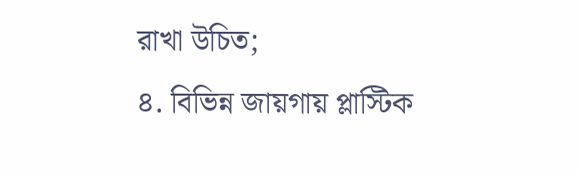রাখা উচিত;
৪. বিভিন্ন জায়গায় প্লাস্টিক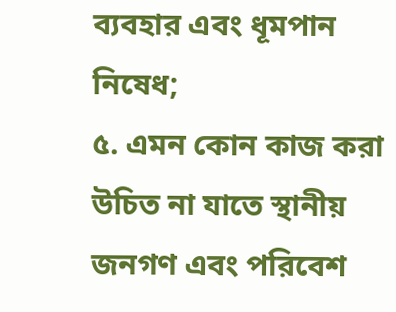ব্যবহার এবং ধূমপান নিষেধ;
৫. এমন কোন কাজ করা উচিত না যাতে স্থানীয় জনগণ এবং পরিবেশ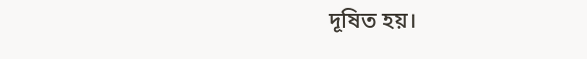দূষিত হয়।